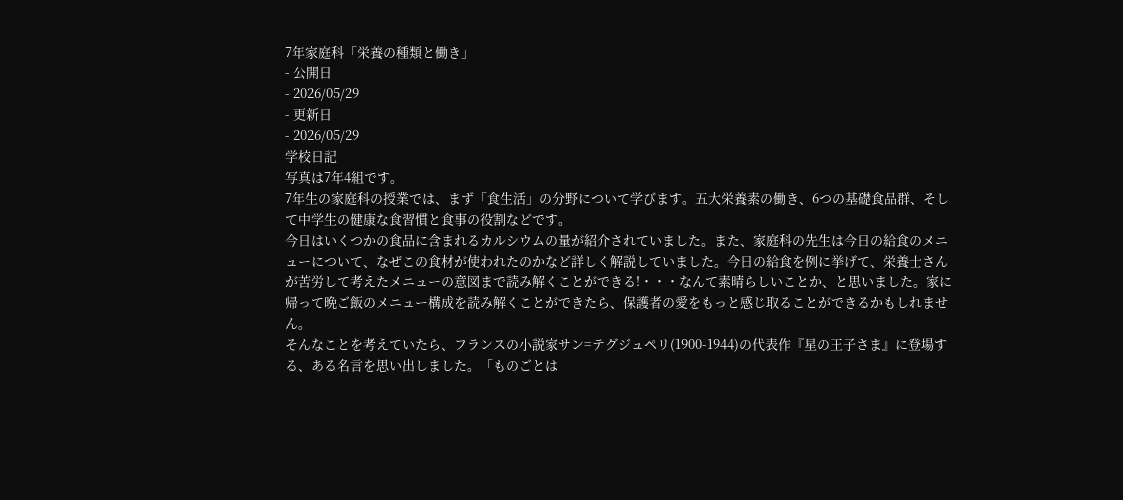7年家庭科「栄養の種類と働き」
- 公開日
- 2026/05/29
- 更新日
- 2026/05/29
学校日記
写真は7年4組です。
7年生の家庭科の授業では、まず「食生活」の分野について学びます。五大栄養素の働き、6つの基礎食品群、そして中学生の健康な食習慣と食事の役割などです。
今日はいくつかの食品に含まれるカルシウムの量が紹介されていました。また、家庭科の先生は今日の給食のメニューについて、なぜこの食材が使われたのかなど詳しく解説していました。今日の給食を例に挙げて、栄養士さんが苦労して考えたメニューの意図まで読み解くことができる!・・・なんて素晴らしいことか、と思いました。家に帰って晩ご飯のメニュー構成を読み解くことができたら、保護者の愛をもっと感じ取ることができるかもしれません。
そんなことを考えていたら、フランスの小説家サン=テグジュペリ(1900-1944)の代表作『星の王子さま』に登場する、ある名言を思い出しました。「ものごとは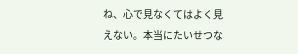ね、心で見なくてはよく見えない。本当にたいせつな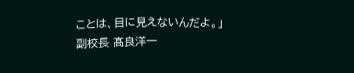ことは、目に見えないんだよ。」
副校長 髙良洋一